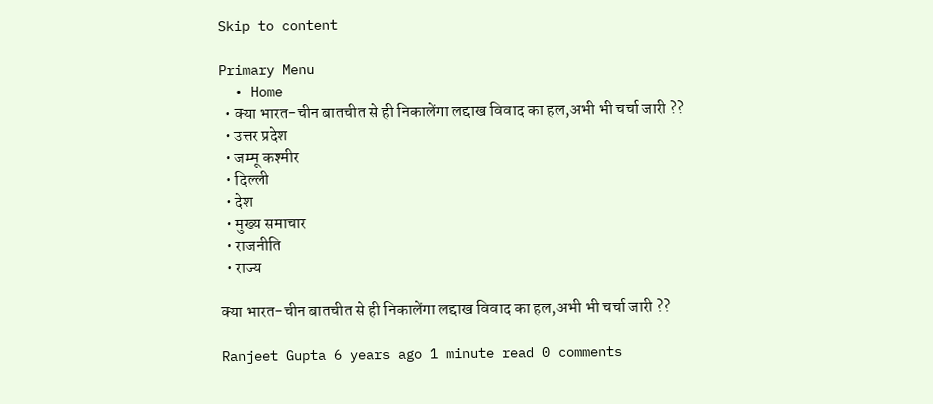Skip to content

Primary Menu
  • Home
  • क्या भारत-चीन बातचीत से ही निकालेंगा लद्दाख विवाद का हल,अभी भी चर्चा जारी ??
  • उत्तर प्रदेश
  • जम्मू कश्मीर
  • दिल्ली
  • देश
  • मुख्य समाचार
  • राजनीति
  • राज्य

क्या भारत-चीन बातचीत से ही निकालेंगा लद्दाख विवाद का हल,अभी भी चर्चा जारी ??

Ranjeet Gupta 6 years ago 1 minute read 0 comments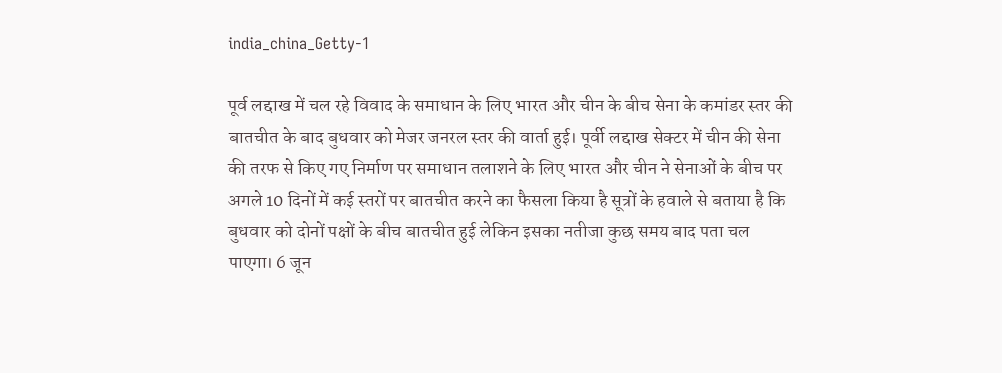india_china_Getty-1

पूर्व लद्दाख में चल रहे विवाद के समाधान के लिए भारत और चीन के बीच सेना के कमांडर स्तर की बातचीत के बाद बुधवार को मेजर जनरल स्तर की वार्ता हुई। पूर्वी लद्दाख सेक्टर में चीन की सेना की तरफ से किए गए निर्माण पर समाधान तलाशने के लिए भारत और चीन ने सेनाओं के बीच पर अगले 10 दिनों में कई स्तरों पर बातचीत करने का फैसला किया है सूत्रों के हवाले से बताया है कि बुधवार को दोनों पक्षों के बीच बातचीत हुई लेकिन इसका नतीजा कुछ समय बाद पता चल पाएगा। 6 जून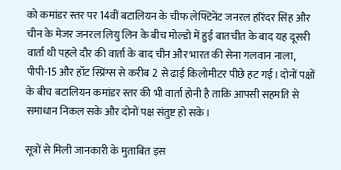को कमांडर स्तर पर 14वीं बटालियन के चीफ लेफ्टिनेंट जनरल हरिंदर सिंह और चीन के मेजर जनरल लियु लिन के बीच मोल्डो में हुई बातचीत के बाद यह दूसरी वार्ता थी पहले दौर की वार्ता के बाद चीन और भारत की सेना गलवान नाला, पीपी-15 और हॉट स्प्रिंग्स से करीब 2 से ढाई किलोमीटर पीछे हट गई। दोनों पक्षों के बीच बटालियन कमांडर स्तर की भी वार्ता होनी है ताकि आपसी सहमति से समाधान निकल सके और दोनों पक्ष संतुष्ट हो सके।

सूत्रों से मिली जानकारी के मुताबित इस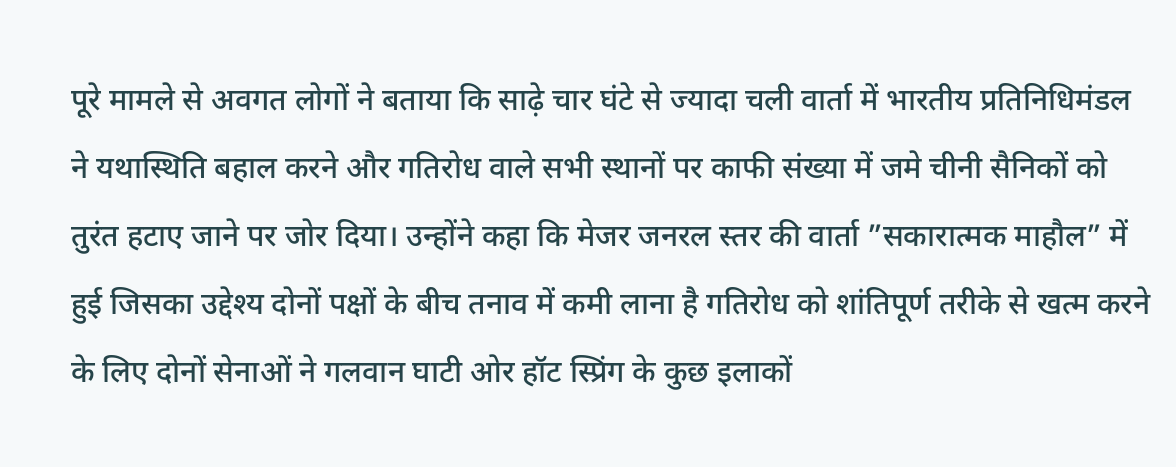पूरे मामले से अवगत लोगों ने बताया कि साढ़े चार घंटे से ज्यादा चली वार्ता में भारतीय प्रतिनिधिमंडल ने यथास्थिति बहाल करने और गतिरोध वाले सभी स्थानों पर काफी संख्या में जमे चीनी सैनिकों को तुरंत हटाए जाने पर जोर दिया। उन्होंने कहा कि मेजर जनरल स्तर की वार्ता ”सकारात्मक माहौल” में हुई जिसका उद्देश्य दोनों पक्षों के बीच तनाव में कमी लाना है गतिरोध को शांतिपूर्ण तरीके से खत्म करने के लिए दोनों सेनाओं ने गलवान घाटी ओर हॉट स्प्रिंग के कुछ इलाकों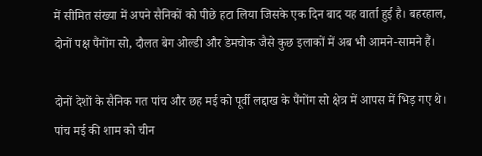में सीमित संख्या में अपने सैनिकों को पीछे हटा लिया जिसके एक दिन बाद यह वार्ता हुई है। बहरहाल, दोनों पक्ष पैंगोंग सो, दौलत बेग ओल्डी और डेमचोक जैसे कुछ इलाकों में अब भी आमने-सामने हैं।

दोनों देशों के सैनिक गत पांच और छह मई को पूर्वी लद्दाख के पैंगोंग सो क्षेत्र में आपस में भिड़ गए थे। पांच मई की शाम को चीन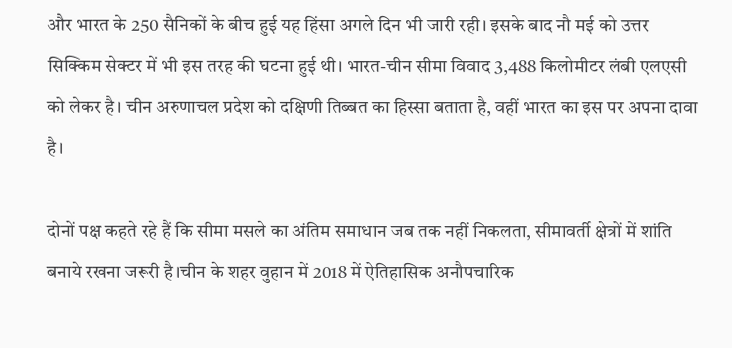और भारत के 250 सैनिकों के बीच हुई यह हिंसा अगले दिन भी जारी रही। इसके बाद नौ मई को उत्तर सिक्किम सेक्टर में भी इस तरह की घटना हुई थी। भारत-चीन सीमा विवाद 3,488 किलोमीटर लंबी एलएसी को लेकर है। चीन अरुणाचल प्रदेश को दक्षिणी तिब्बत का हिस्सा बताता है, वहीं भारत का इस पर अपना दावा है।

दोनों पक्ष कहते रहे हैं कि सीमा मसले का अंतिम समाधान जब तक नहीं निकलता, सीमावर्ती क्षेत्रों में शांति बनाये रखना जरूरी है।चीन के शहर वुहान में 2018 में ऐतिहासिक अनौपचारिक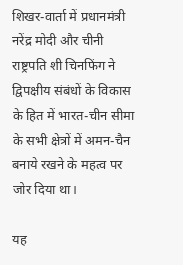शिखर-वार्ता में प्रधानमंत्री नरेंद्र मोदी और चीनी राष्ट्रपति शी चिनफिंग ने द्विपक्षीय संबंधों के विकास के हित में भारत-चीन सीमा के सभी क्षेत्रों में अमन-चैन बनाये रखने के महत्व पर जोर दिया था।

यह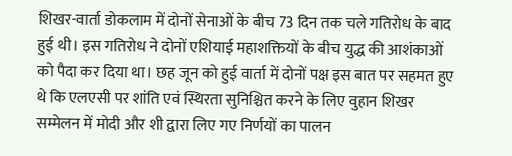शिखर-वार्ता डोकलाम में दोनों सेनाओं के बीच 73 दिन तक चले गतिरोध के बाद हुई थी। इस गतिरोध ने दोनों एशियाई महाशक्तियों के बीच युद्ध की आशंकाओं को पैदा कर दिया था। छह जून को हुई वार्ता में दोनों पक्ष इस बात पर सहमत हुए थे कि एलएसी पर शांति एवं स्थिरता सुनिश्चित करने के लिए वुहान शिखर सम्मेलन में मोदी और शी द्वारा लिए गए निर्णयों का पालन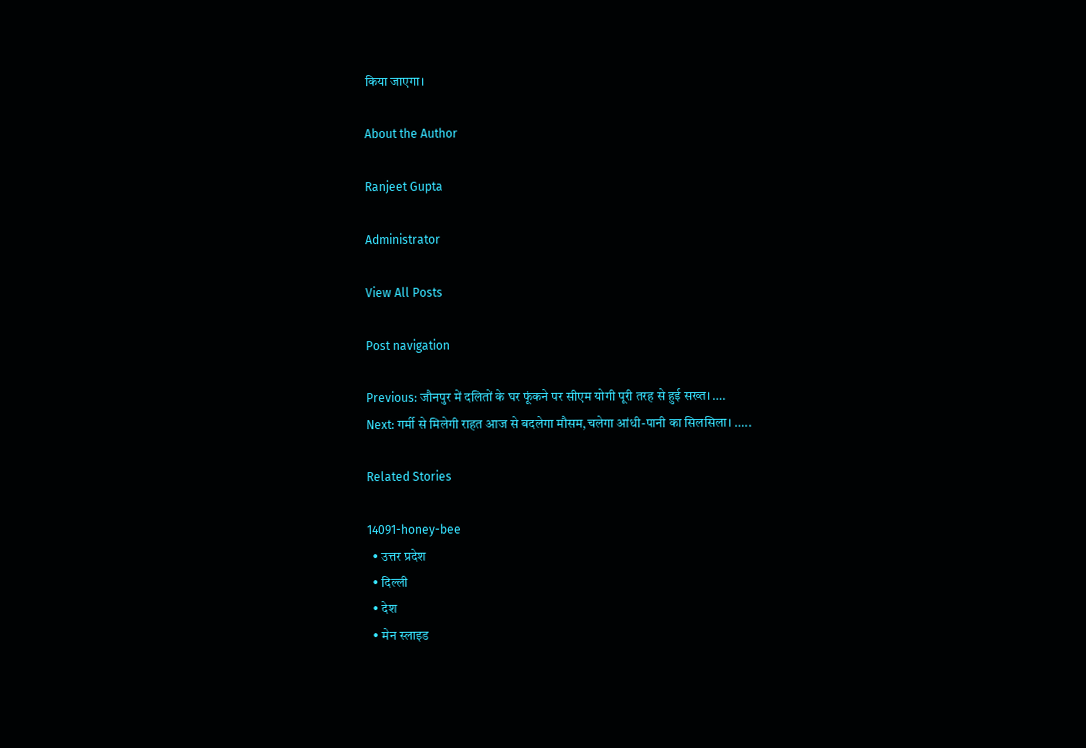किया जाएगा।

About the Author

Ranjeet Gupta

Administrator

View All Posts

Post navigation

Previous: जौनपुर में दलितों के घर फूंकने पर सीएम योगी पूरी तरह से हुई सख्त। ….
Next: गर्मी से मिलेगी राहत आज से बदलेगा मौसम,चलेगा आंधी-पानी का सिलसिला। …..

Related Stories

14091-honey-bee
  • उत्तर प्रदेश
  • दिल्ली
  • देश
  • मेन स्लाइड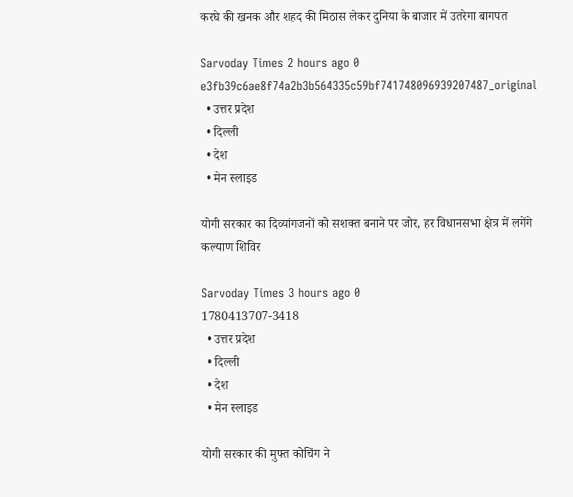करघे की खनक और शहद की मिठास लेकर दुनिया के बाजार में उतरेगा बागपत

Sarvoday Times 2 hours ago 0
e3fb39c6ae8f74a2b3b564335c59bf741748096939207487_original
  • उत्तर प्रदेश
  • दिल्ली
  • देश
  • मेन स्लाइड

योगी सरकार का दिव्यांगजनों को सशक्त बनाने पर जोर, हर विधानसभा क्षेत्र में लगेंगे कल्याण शिविर

Sarvoday Times 3 hours ago 0
1780413707-3418
  • उत्तर प्रदेश
  • दिल्ली
  • देश
  • मेन स्लाइड

योगी सरकार की मुफ्त कोचिंग ने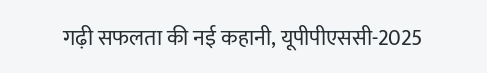गढ़ी सफलता की नई कहानी, यूपीपीएससी-2025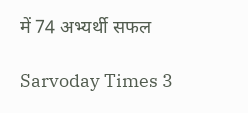में 74 अभ्यर्थी सफल

Sarvoday Times 3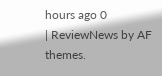hours ago 0
| ReviewNews by AF themes.